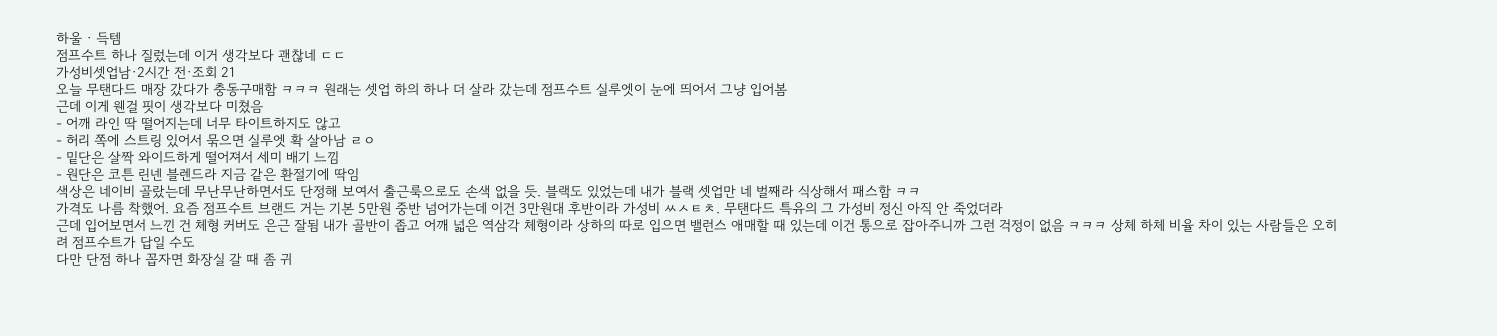하울 · 득템
점프수트 하나 질렀는데 이거 생각보다 괜찮네 ㄷㄷ
가성비셋업남·2시간 전·조회 21
오늘 무탠다드 매장 갔다가 충동구매함 ㅋㅋㅋ 원래는 셋업 하의 하나 더 살라 갔는데 점프수트 실루엣이 눈에 띄어서 그냥 입어봄
근데 이게 웬걸 핏이 생각보다 미쳤음
- 어깨 라인 딱 떨어지는데 너무 타이트하지도 않고
- 허리 쪽에 스트링 있어서 묶으면 실루엣 확 살아남 ㄹㅇ
- 밑단은 살짝 와이드하게 떨어져서 세미 배기 느낌
- 원단은 코튼 린넨 블렌드라 지금 같은 환절기에 딱임
색상은 네이비 골랐는데 무난무난하면서도 단정해 보여서 출근룩으로도 손색 없을 듯. 블랙도 있었는데 내가 블랙 셋업만 네 벌째라 식상해서 패스함 ㅋㅋ
가격도 나름 착했어. 요즘 점프수트 브랜드 거는 기본 5만원 중반 넘어가는데 이건 3만원대 후반이라 가성비 ㅆㅅㅌㅊ. 무탠다드 특유의 그 가성비 정신 아직 안 죽었더라
근데 입어보면서 느낀 건 체형 커버도 은근 잘됨 내가 골반이 좁고 어깨 넓은 역삼각 체형이라 상하의 따로 입으면 밸런스 애매할 때 있는데 이건 통으로 잡아주니까 그런 걱정이 없음 ㅋㅋㅋ 상체 하체 비율 차이 있는 사람들은 오히려 점프수트가 답일 수도
다만 단점 하나 꼽자면 화장실 갈 때 좀 귀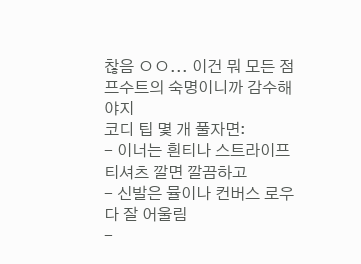찮음 ㅇㅇ... 이건 뭐 모든 점프수트의 숙명이니까 감수해야지
코디 팁 몇 개 풀자면:
- 이너는 흰티나 스트라이프 티셔츠 깔면 깔끔하고
- 신발은 뮬이나 컨버스 로우 다 잘 어울림
-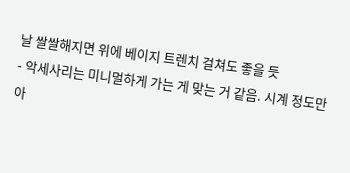날 쌀쌀해지면 위에 베이지 트렌치 걸쳐도 좋을 듯
- 악세사리는 미니멀하게 가는 게 맞는 거 같음. 시계 정도만
아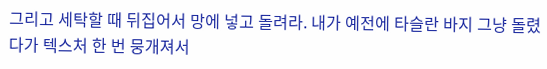그리고 세탁할 때 뒤집어서 망에 넣고 돌려라. 내가 예전에 타슬란 바지 그냥 돌렸다가 텍스처 한 번 뭉개져서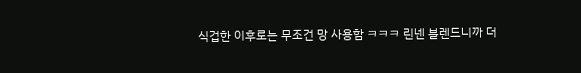식겁한 이후로는 무조건 망 사용함 ㅋㅋㅋ 린넨 블렌드니까 더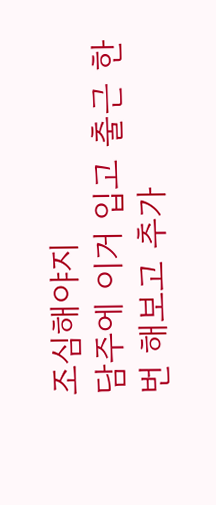조심해야지
담주에 이거 입고 출근 한 번 해보고 추가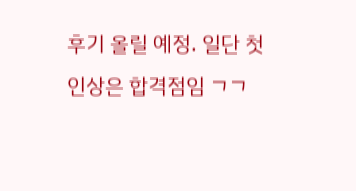후기 올릴 예정. 일단 첫인상은 합격점임 ㄱㄱ